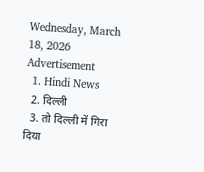Wednesday, March 18, 2026
Advertisement
  1. Hindi News
  2. दिल्ली
  3. तो दिल्ली में गिरा दिया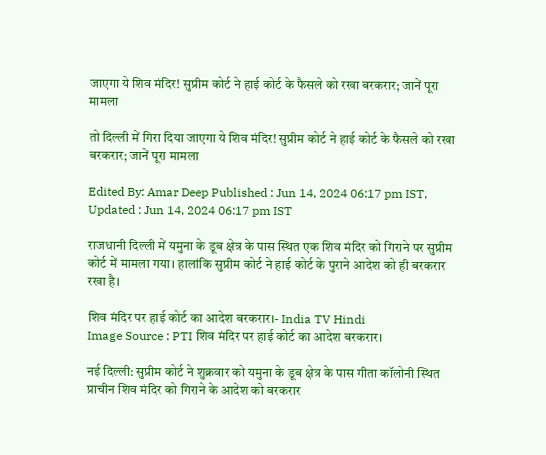जाएगा ये शिव मंदिर! सुप्रीम कोर्ट ने हाई कोर्ट के फैसले को रखा बरकरार; जानें पूरा मामला

तो दिल्ली में गिरा दिया जाएगा ये शिव मंदिर! सुप्रीम कोर्ट ने हाई कोर्ट के फैसले को रखा बरकरार; जानें पूरा मामला

Edited By: Amar Deep Published : Jun 14, 2024 06:17 pm IST, Updated : Jun 14, 2024 06:17 pm IST

राजधानी दिल्ली में यमुना के डूब क्षेत्र के पास स्थित एक शिव मंदिर को गिराने पर सुप्रीम कोर्ट में मामला गया। हालांकि सुप्रीम कोर्ट ने हाई कोर्ट के पुराने आदेश को ही बरकरार रखा है।

शिव मंदिर पर हाई कोर्ट का आदेश बरकरार।- India TV Hindi
Image Source : PTI शिव मंदिर पर हाई कोर्ट का आदेश बरकरार।

नई दिल्ली: सुप्रीम कोर्ट ने शुक्रवार को यमुना के डूब क्षेत्र के पास गीता कॉलोनी स्थित प्राचीन शिव मंदिर को गिराने के आदेश को बरकरार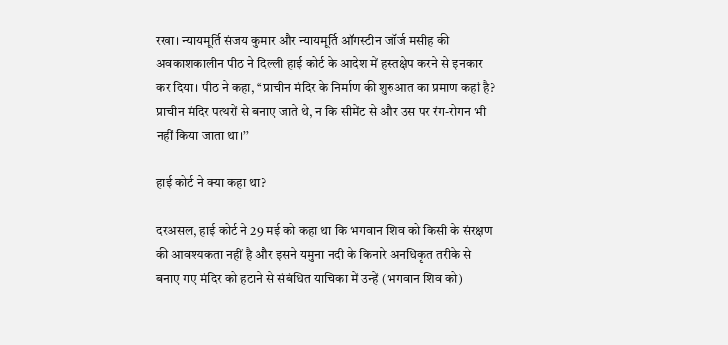रखा। न्यायमूर्ति संजय कुमार और न्यायमूर्ति ऑगस्टीन जॉर्ज मसीह की अवकाशकालीन पीठ ने दिल्ली हाई कोर्ट के आदेश में हस्तक्षेप करने से इनकार कर दिया। पीठ ने कहा, ‘‘प्राचीन मंदिर के निर्माण की शुरुआत का प्रमाण कहां है? प्राचीन मंदिर पत्थरों से बनाए जाते थे, न कि सीमेंट से और उस पर रंग-रोगन भी नहीं किया जाता था।’’

हाई कोर्ट ने क्या कहा था?

दरअसल, हाई कोर्ट ने 29 मई को कहा था कि भगवान शिव को किसी के संरक्षण की आवश्यकता नहीं है और इसने यमुना नदी के किनारे अनधिकृत तरीके से बनाए गए मंदिर को हटाने से संबंधित याचिका में उन्हें (भगवान शिव को)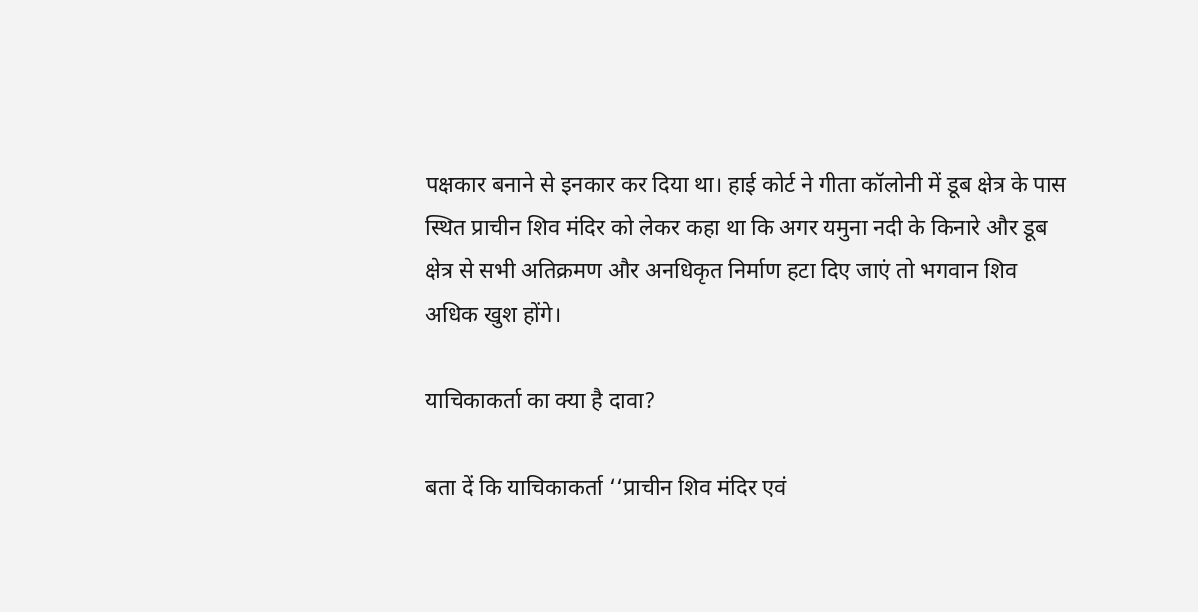पक्षकार बनाने से इनकार कर दिया था। हाई कोर्ट ने गीता कॉलोनी में डूब क्षेत्र के पास स्थित प्राचीन शिव मंदिर को लेकर कहा था कि अगर यमुना नदी के किनारे और डूब क्षेत्र से सभी अतिक्रमण और अनधिकृत निर्माण हटा दिए जाएं तो भगवान शिव अधिक खुश होंगे।

याचिकाकर्ता का क्या है दावा?

बता दें कि याचिकाकर्ता ‘‘प्राचीन शिव मंदिर एवं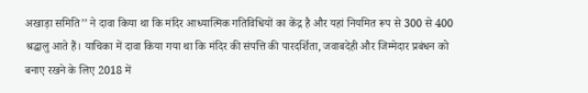अखाड़ा समिति’’ ने दावा किया था कि मंदिर आध्यात्मिक गतिविधियों का केंद्र है और यहां नियमित रूप से 300 से 400 श्रद्धालु आते हैं। याचिका में दावा किया गया था कि मंदिर की संपत्ति की पारदर्शिता, जवाबदेही और जिम्मेदार प्रबंधन को बनाए रखने के लिए 2018 में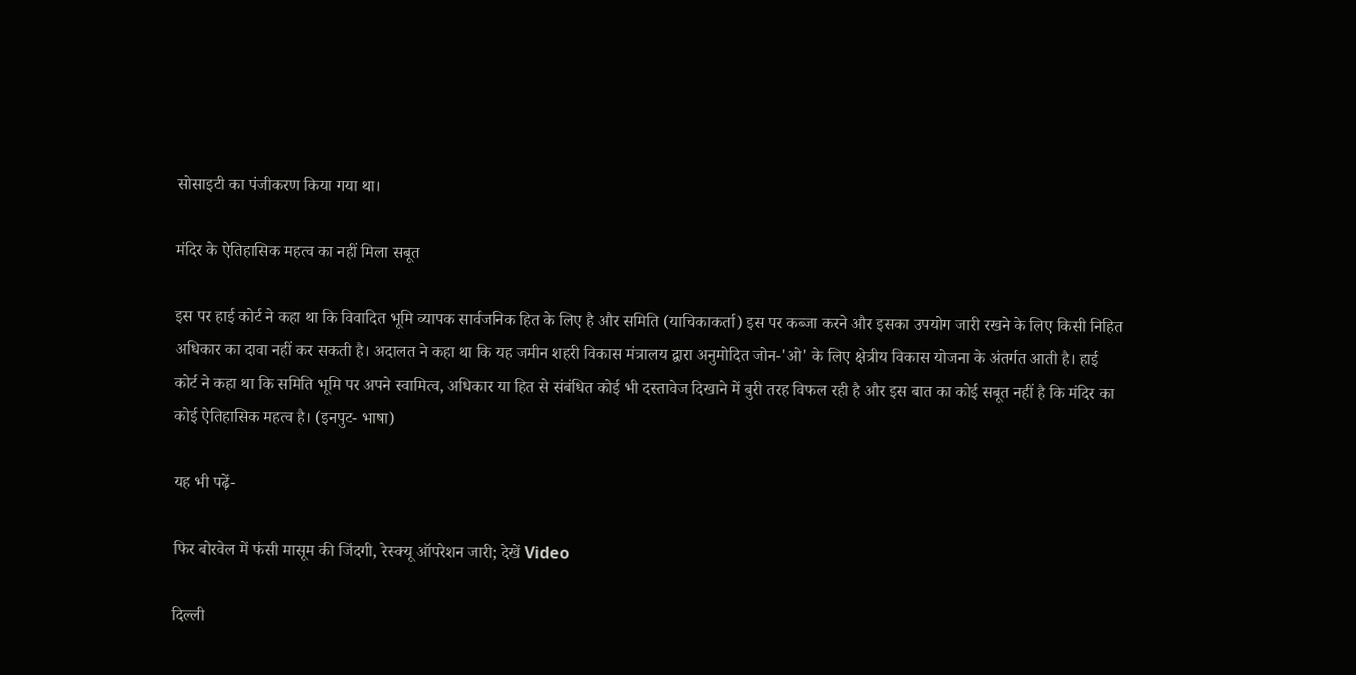सोसाइटी का पंजीकरण किया गया था।

मंदिर के ऐतिहासिक महत्व का नहीं मिला सबूत

इस पर हाई कोर्ट ने कहा था कि विवादित भूमि व्यापक सार्वजनिक हित के लिए है और समिति (याचिकाकर्ता) इस पर कब्जा करने और इसका उपयोग जारी रखने के लिए किसी निहित अधिकार का दावा नहीं कर सकती है। अदालत ने कहा था कि यह जमीन शहरी विकास मंत्रालय द्वारा अनुमोदित जोन-'ओ' के लिए क्षेत्रीय विकास योजना के अंतर्गत आती है। हाई कोर्ट ने कहा था कि समिति भूमि पर अपने स्वामित्व, अधिकार या हित से संबंधित कोई भी दस्तावेज दिखाने में बुरी तरह विफल रही है और इस बात का कोई सबूत नहीं है कि मंदिर का कोई ऐतिहासिक महत्व है। (इनपुट- भाषा)

यह भी पढ़ें-

फिर बोरवेल में फंसी मासूम की जिंदगी, रेस्क्यू ऑपरेशन जारी; देखें Video

दिल्ली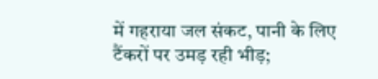में गहराया जल संकट, पानी के लिए टैंकरों पर उमड़ रही भीड़;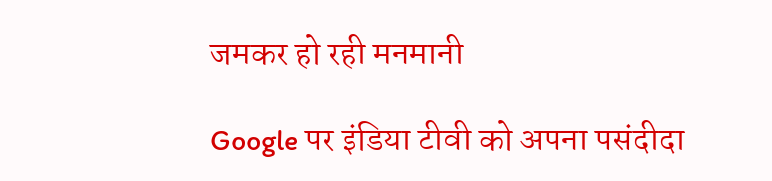जमकर हो रही मनमानी

Google पर इंडिया टीवी को अपना पसंदीदा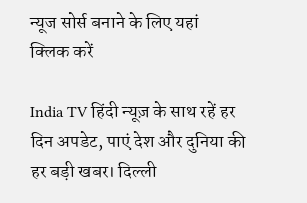न्यूज सोर्स बनाने के लिए यहां
क्लिक करें

India TV हिंदी न्यूज़ के साथ रहें हर दिन अपडेट, पाएं देश और दुनिया की हर बड़ी खबर। दिल्ली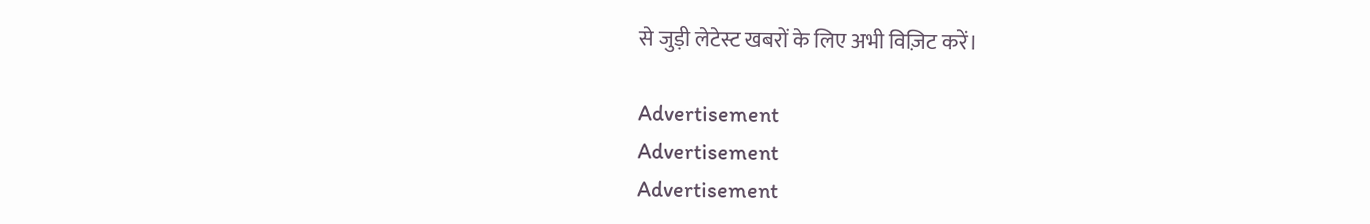से जुड़ी लेटेस्ट खबरों के लिए अभी विज़िट करें।

Advertisement
Advertisement
Advertisement